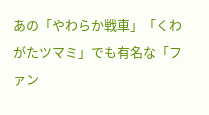あの「やわらか戦車」「くわがたツマミ」でも有名な「ファン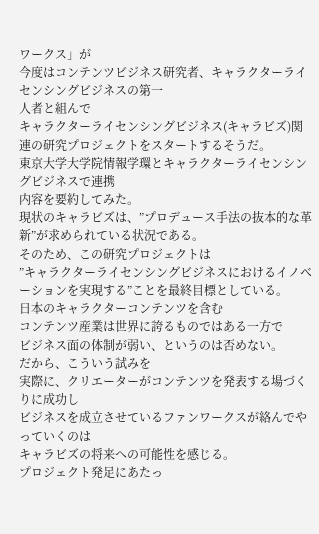ワークス」が
今度はコンテンツビジネス研究者、キャラクターライセンシングビジネスの第一
人者と組んで
キャラクターライセンシングビジネス(キャラビズ)関連の研究プロジェクトをスタートするそうだ。
東京大学大学院情報学環とキャラクターライセンシングビジネスで連携
内容を要約してみた。
現状のキャラビズは、”プロデュース手法の抜本的な革新”が求められている状況である。
そのため、この研究プロジェクトは
”キャラクターライセンシングビジネスにおけるイノベーションを実現する”ことを最終目標としている。
日本のキャラクターコンテンツを含む
コンテンツ産業は世界に誇るものではある一方で
ビジネス面の体制が弱い、というのは否めない。
だから、こういう試みを
実際に、クリエーターがコンテンツを発表する場づくりに成功し
ビジネスを成立させているファンワークスが絡んでやっていくのは
キャラビズの将来への可能性を感じる。
プロジェクト発足にあたっ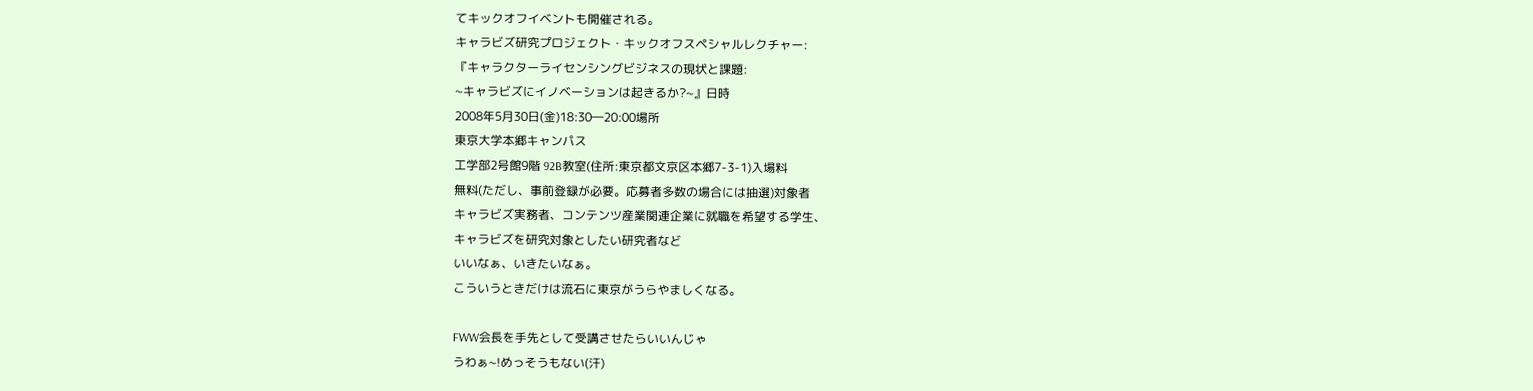てキックオフイベントも開催される。
キャラビズ研究プロジェクト・キックオフスペシャルレクチャー:
『キャラクターライセンシングビジネスの現状と課題:
~キャラビズにイノベーションは起きるか?~』日時
2008年5月30日(金)18:30―20:00場所
東京大学本郷キャンパス
工学部2号館9階 92B教室(住所:東京都文京区本郷7-3-1)入場料
無料(ただし、事前登録が必要。応募者多数の場合には抽選)対象者
キャラビズ実務者、コンテンツ産業関連企業に就職を希望する学生、
キャラビズを研究対象としたい研究者など
いいなぁ、いきたいなぁ。
こういうときだけは流石に東京がうらやましくなる。

FWW会長を手先として受講させたらいいんじゃ
うわぁ~!めっそうもない(汗)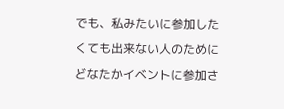でも、私みたいに参加したくても出来ない人のために
どなたかイベントに参加さ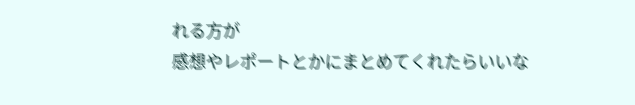れる方が
感想やレポートとかにまとめてくれたらいいな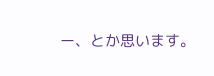ー、とか思います。